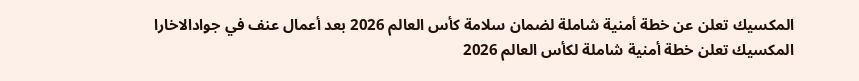المكسيك تعلن عن خطة أمنية شاملة لضمان سلامة كأس العالم 2026 بعد أعمال عنف في جوادالاخارا
المكسيك تعلن خطة أمنية شاملة لكأس العالم 2026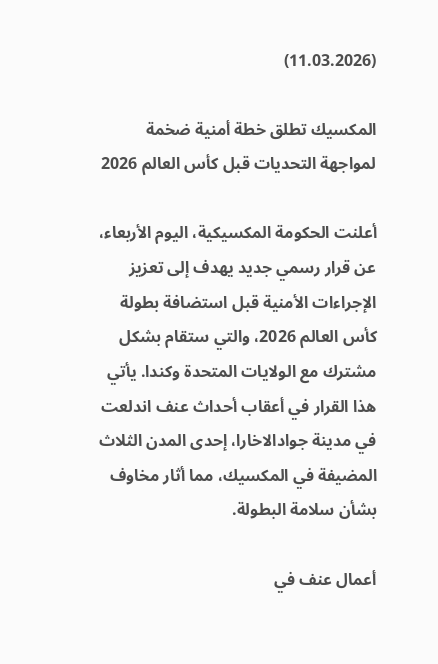(11.03.2026)

المكسيك تطلق خطة أمنية ضخمة لمواجهة التحديات قبل كأس العالم 2026

أعلنت الحكومة المكسيكية، اليوم الأربعاء، عن قرار رسمي جديد يهدف إلى تعزيز الإجراءات الأمنية قبل استضافة بطولة كأس العالم 2026، والتي ستقام بشكل مشترك مع الولايات المتحدة وكندا. يأتي هذا القرار في أعقاب أحداث عنف اندلعت في مدينة جوادالاخارا، إحدى المدن الثلاث المضيفة في المكسيك، مما أثار مخاوف بشأن سلامة البطولة.

أعمال عنف في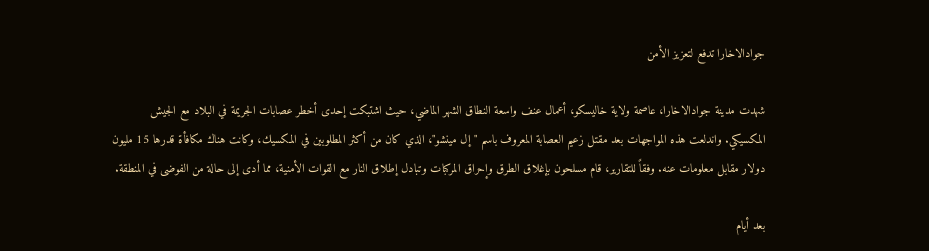جوادالاخارا تدفع لتعزيز الأمن

شهدت مدينة جوادالاخارا، عاصمة ولاية خاليسكو، أعمال عنف واسعة النطاق الشهر الماضي، حيث اشتبكت إحدى أخطر عصابات الجريمة في البلاد مع الجيش المكسيكي. واندلعت هذه المواجهات بعد مقتل زعيم العصابة المعروف باسم "إل مينشو"، الذي كان من أكثر المطلوبين في المكسيك، وكانت هناك مكافأة قدرها 15 مليون دولار مقابل معلومات عنه. وفقاً للتقارير، قام مسلحون بإغلاق الطرق وإحراق المركبات وتبادل إطلاق النار مع القوات الأمنية، مما أدى إلى حالة من الفوضى في المنطقة.

بعد أيام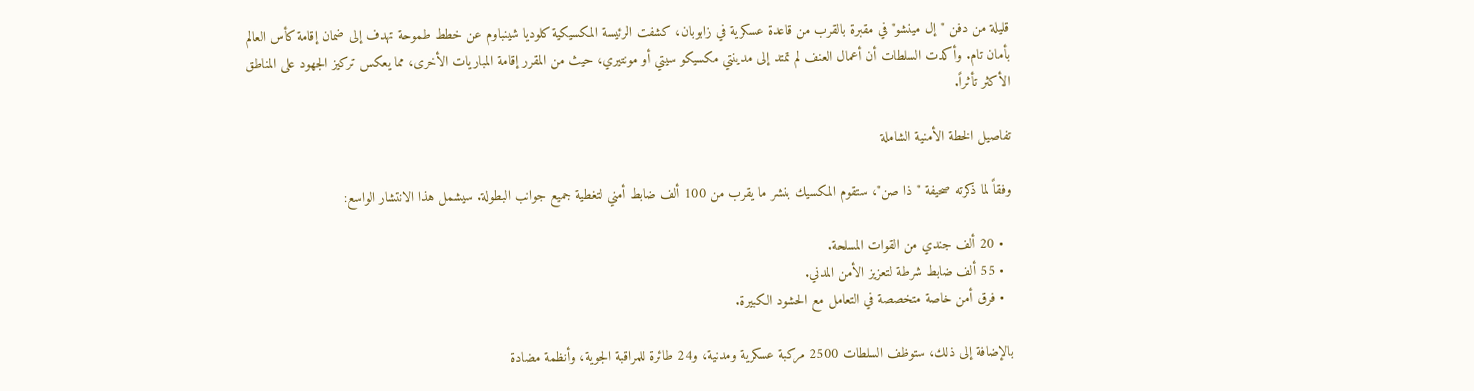قليلة من دفن "إل مينشو" في مقبرة بالقرب من قاعدة عسكرية في زابوبان، كشفت الرئيسة المكسيكية كلوديا شينباوم عن خطط طموحة تهدف إلى ضمان إقامة كأس العالم بأمان تام. وأكدت السلطات أن أعمال العنف لم تمتد إلى مدينتي مكسيكو سيتي أو مونتيري، حيث من المقرر إقامة المباريات الأخرى، مما يعكس تركيز الجهود على المناطق الأكثر تأثراً.

تفاصيل الخطة الأمنية الشاملة

وفقاً لما ذكرته صحيفة "ذا صن"، ستقوم المكسيك بنشر ما يقرب من 100 ألف ضابط أمني لتغطية جميع جوانب البطولة. سيشمل هذا الانتشار الواسع:

  • 20 ألف جندي من القوات المسلحة.
  • 55 ألف ضابط شرطة لتعزيز الأمن المدني.
  • فرق أمن خاصة متخصصة في التعامل مع الحشود الكبيرة.

بالإضافة إلى ذلك، ستوظف السلطات 2500 مركبة عسكرية ومدنية، و24 طائرة للمراقبة الجوية، وأنظمة مضادة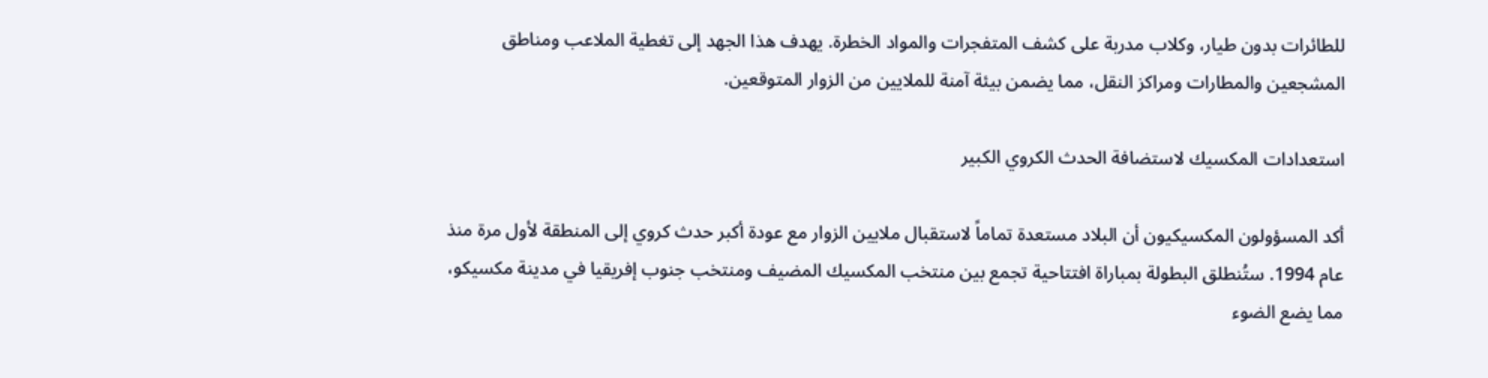للطائرات بدون طيار، وكلاب مدربة على كشف المتفجرات والمواد الخطرة. يهدف هذا الجهد إلى تغطية الملاعب ومناطق المشجعين والمطارات ومراكز النقل، مما يضمن بيئة آمنة للملايين من الزوار المتوقعين.

استعدادات المكسيك لاستضافة الحدث الكروي الكبير

أكد المسؤولون المكسيكيون أن البلاد مستعدة تماماً لاستقبال ملايين الزوار مع عودة أكبر حدث كروي إلى المنطقة لأول مرة منذ عام 1994. ستُنطلق البطولة بمباراة افتتاحية تجمع بين منتخب المكسيك المضيف ومنتخب جنوب إفريقيا في مدينة مكسيكو، مما يضع الضوء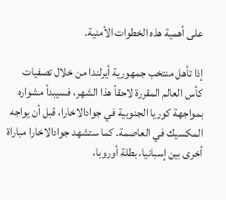على أهمية هذه الخطوات الأمنية.

إذا تأهل منتخب جمهورية أيرلندا من خلال تصفيات كأس العالم المقررة لاحقاً هذا الشهر، فسيبدأ مشواره بمواجهة كوريا الجنوبية في جوادالاخارا، قبل أن يواجه المكسيك في العاصمة. كما ستشهد جوادالاخارا مباراة أخرى بين إسبانيا، بطلة أوروبا،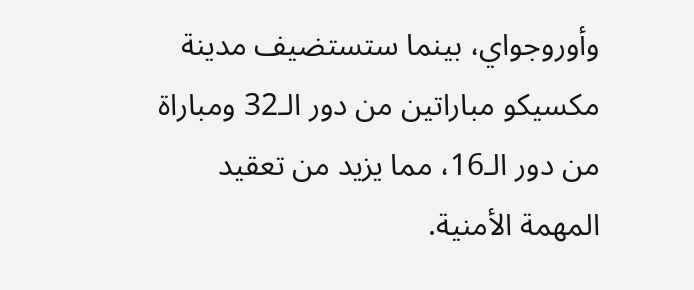وأوروجواي، بينما ستستضيف مدينة مكسيكو مباراتين من دور الـ32 ومباراة من دور الـ16، مما يزيد من تعقيد المهمة الأمنية.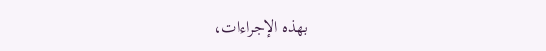بهذه الإجراءات،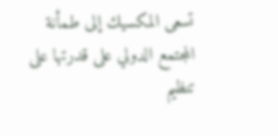تسعى المكسيك إلى طمأنة المجتمع الدولي على قدرتها على تنظيم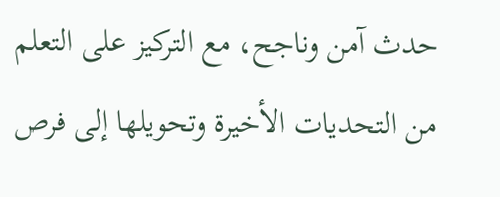حدث آمن وناجح، مع التركيز على التعلم من التحديات الأخيرة وتحويلها إلى فرص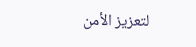لتعزيز الأمن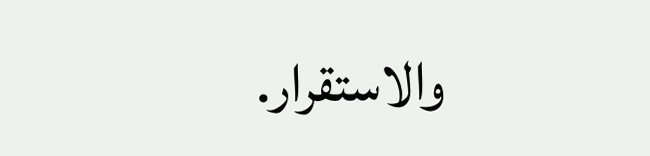والاستقرار.